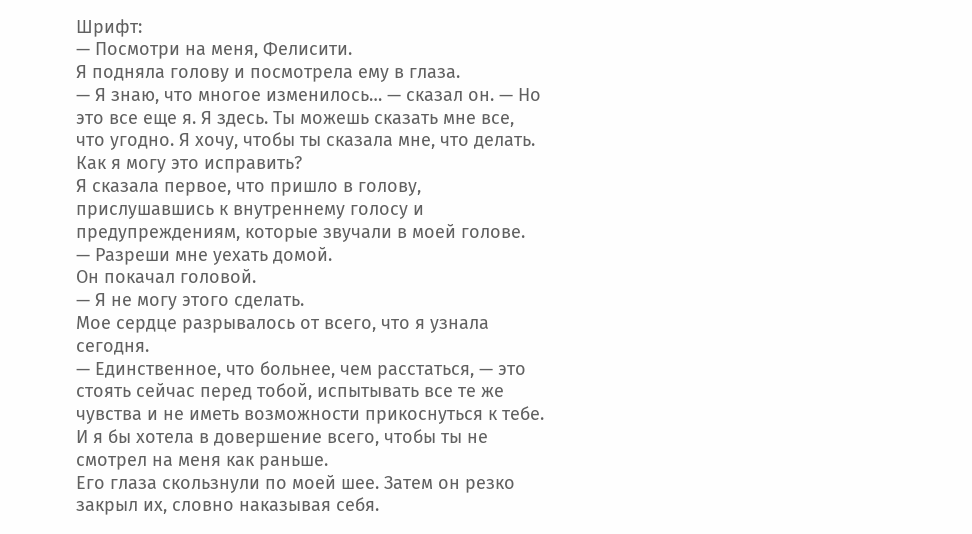Шрифт:
— Посмотри на меня, Фелисити.
Я подняла голову и посмотрела ему в глаза.
— Я знаю, что многое изменилось… — сказал он. — Но это все еще я. Я здесь. Ты можешь сказать мне все, что угодно. Я хочу, чтобы ты сказала мне, что делать. Как я могу это исправить?
Я сказала первое, что пришло в голову, прислушавшись к внутреннему голосу и предупреждениям, которые звучали в моей голове.
— Разреши мне уехать домой.
Он покачал головой.
— Я не могу этого сделать.
Мое сердце разрывалось от всего, что я узнала сегодня.
— Единственное, что больнее, чем расстаться, — это стоять сейчас перед тобой, испытывать все те же чувства и не иметь возможности прикоснуться к тебе. И я бы хотела в довершение всего, чтобы ты не смотрел на меня как раньше.
Его глаза скользнули по моей шее. Затем он резко закрыл их, словно наказывая себя.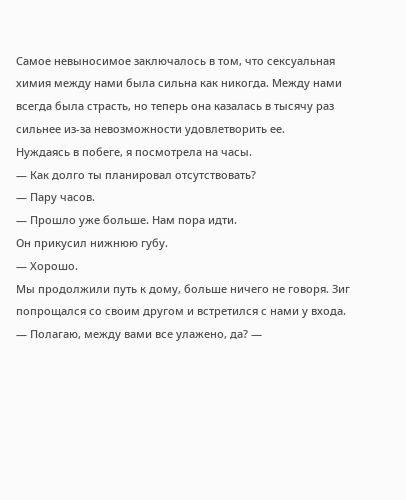Самое невыносимое заключалось в том, что сексуальная химия между нами была сильна как никогда. Между нами всегда была страсть, но теперь она казалась в тысячу раз сильнее из-за невозможности удовлетворить ее.
Нуждаясь в побеге, я посмотрела на часы.
— Как долго ты планировал отсутствовать?
— Пару часов.
— Прошло уже больше. Нам пора идти.
Он прикусил нижнюю губу.
— Хорошо.
Мы продолжили путь к дому, больше ничего не говоря. Зиг попрощался со своим другом и встретился с нами у входа.
— Полагаю, между вами все улажено, да? —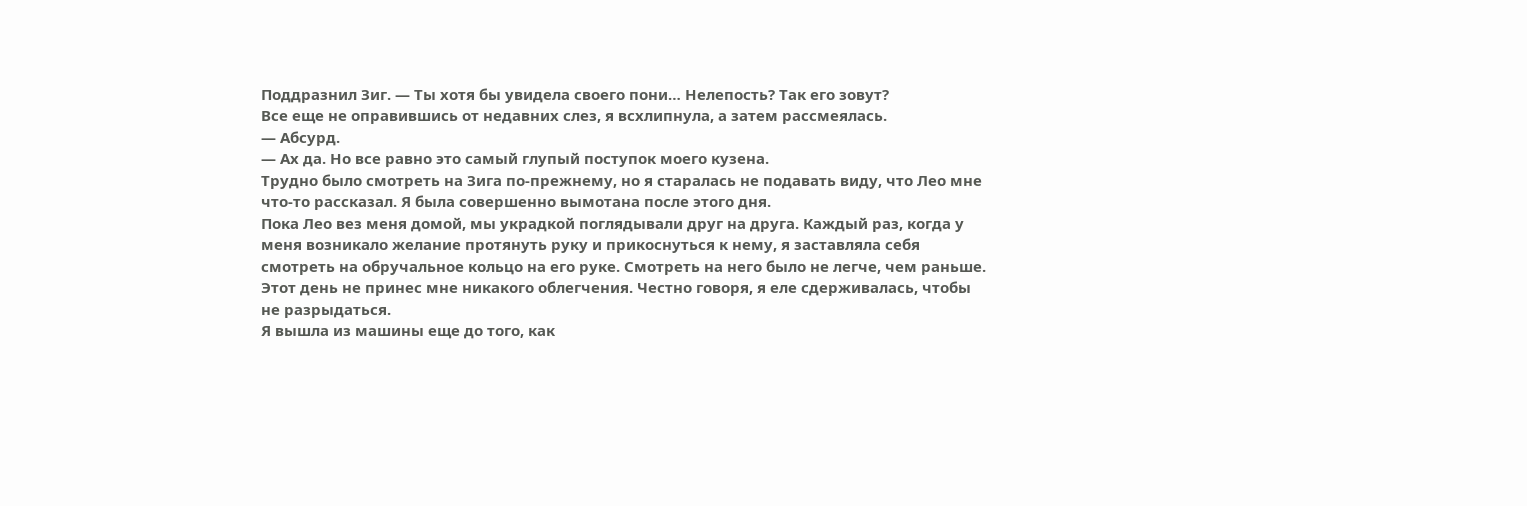Поддразнил Зиг. — Ты хотя бы увидела своего пони… Нелепость? Так его зовут?
Все еще не оправившись от недавних слез, я всхлипнула, а затем рассмеялась.
— Абсурд.
— Ах да. Но все равно это самый глупый поступок моего кузена.
Трудно было смотреть на Зига по-прежнему, но я старалась не подавать виду, что Лео мне что-то рассказал. Я была совершенно вымотана после этого дня.
Пока Лео вез меня домой, мы украдкой поглядывали друг на друга. Каждый раз, когда у меня возникало желание протянуть руку и прикоснуться к нему, я заставляла себя смотреть на обручальное кольцо на его руке. Смотреть на него было не легче, чем раньше. Этот день не принес мне никакого облегчения. Честно говоря, я еле сдерживалась, чтобы не разрыдаться.
Я вышла из машины еще до того, как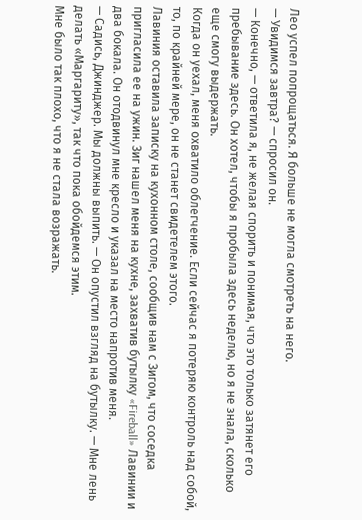Лео успел попрощаться. Я больше не могла смотреть на него.
— Увидимся завтра? — спросил он.
— Конечно, — ответила я, не желая спорить и понимая, что это только затянет его пребывание здесь. Он хотел, чтобы я пробыла здесь неделю, но я не знала, сколько еще смогу выдержать.
Когда он уехал, меня охватило облегчение. Если сейчас я потеряю контроль над собой, то, по крайней мере, он не станет свидетелем этого.
Лавиния оставила записку на кухонном столе, сообщив нам с Зигом, что соседка пригласила ее на ужин. Зиг нашел меня на кухне, захватив бутылку «Fireball» Лавинии и два бокала. Он отодвинул мне кресло и указал на место напротив меня.
— Садись, Джинджер. Мы должны выпить. — Он опустил взгляд на бутылку. — Мне лень делать «Маргариту», так что пока обойдемся этим.
Мне было так плохо, что я не стала возражать.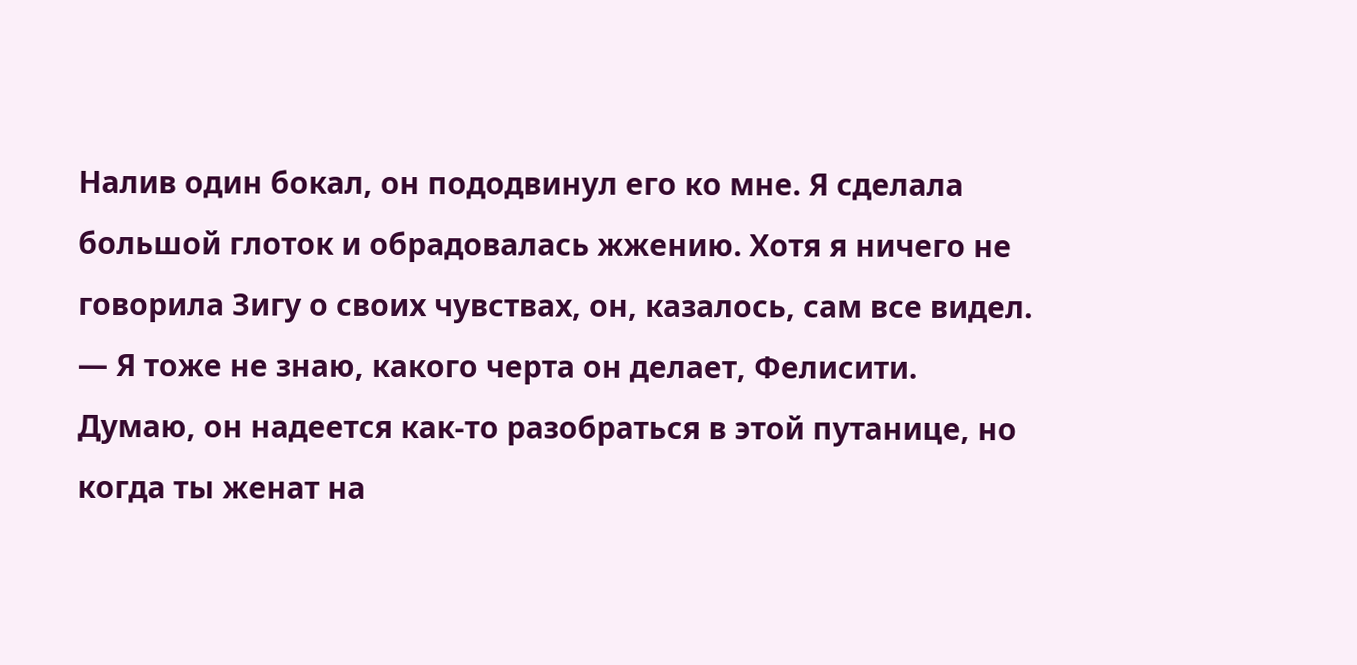Налив один бокал, он пододвинул его ко мне. Я сделала большой глоток и обрадовалась жжению. Хотя я ничего не говорила Зигу о своих чувствах, он, казалось, сам все видел.
— Я тоже не знаю, какого черта он делает, Фелисити. Думаю, он надеется как-то разобраться в этой путанице, но когда ты женат на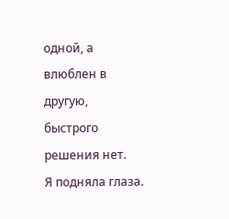одной, а влюблен в другую, быстрого решения нет.
Я подняла глаза.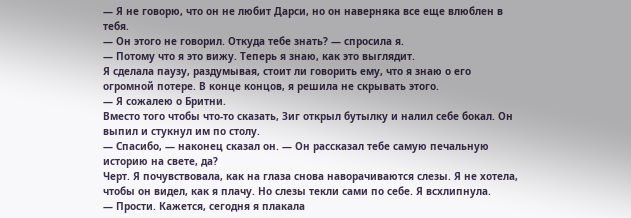— Я не говорю, что он не любит Дарси, но он наверняка все еще влюблен в тебя.
— Он этого не говорил. Откуда тебе знать? — спросила я.
— Потому что я это вижу. Теперь я знаю, как это выглядит.
Я сделала паузу, раздумывая, стоит ли говорить ему, что я знаю о его огромной потере. В конце концов, я решила не скрывать этого.
— Я сожалею о Бритни.
Вместо того чтобы что-то сказать, Зиг открыл бутылку и налил себе бокал. Он выпил и стукнул им по столу.
— Спасибо, — наконец сказал он. — Он рассказал тебе самую печальную историю на свете, да?
Черт. Я почувствовала, как на глаза снова наворачиваются слезы. Я не хотела, чтобы он видел, как я плачу. Но слезы текли сами по себе. Я всхлипнула.
— Прости. Кажется, сегодня я плакала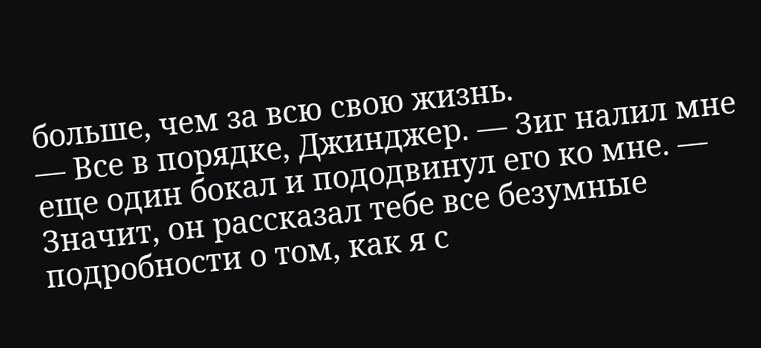больше, чем за всю свою жизнь.
— Все в порядке, Джинджер. — Зиг налил мне еще один бокал и пододвинул его ко мне. — Значит, он рассказал тебе все безумные подробности о том, как я с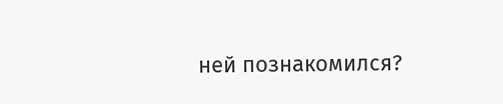ней познакомился?